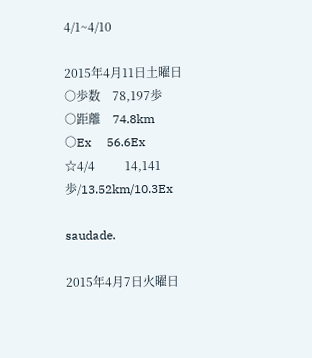4/1~4/10

2015年4月11日土曜日
○歩数    78,197歩
○距離    74.8km
○Ex     56.6Ex
☆4/4          14,141歩/13.52km/10.3Ex

saudade.

2015年4月7日火曜日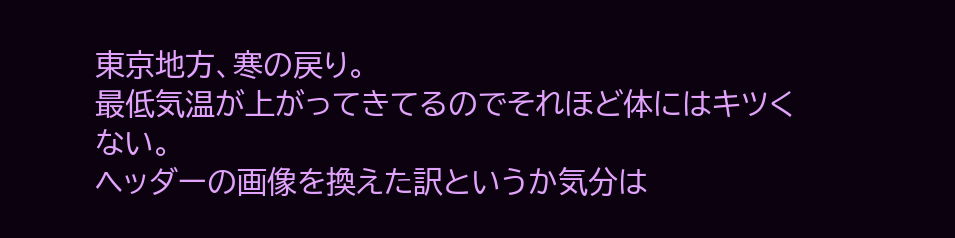東京地方、寒の戻り。
最低気温が上がってきてるのでそれほど体にはキツくない。
ヘッダーの画像を換えた訳というか気分は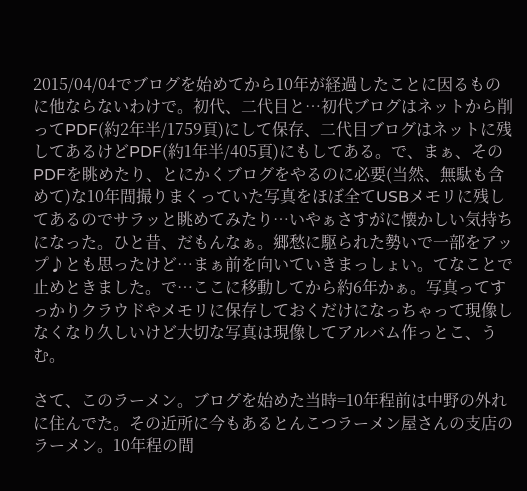2015/04/04でブログを始めてから10年が経過したことに因るものに他ならないわけで。初代、二代目と…初代ブログはネットから削ってPDF(約2年半/1759頁)にして保存、二代目ブログはネットに残してあるけどPDF(約1年半/405頁)にもしてある。で、まぁ、そのPDFを眺めたり、とにかくブログをやるのに必要(当然、無駄も含めて)な10年間撮りまくっていた写真をほぼ全てUSBメモリに残してあるのでサラッと眺めてみたり…いやぁさすがに懐かしい気持ちになった。ひと昔、だもんなぁ。郷愁に駆られた勢いで一部をアップ♪とも思ったけど…まぁ前を向いていきまっしょい。てなことで止めときました。で…ここに移動してから約6年かぁ。写真ってすっかりクラウドやメモリに保存しておくだけになっちゃって現像しなくなり久しいけど大切な写真は現像してアルバム作っとこ、うむ。

さて、このラーメン。ブログを始めた当時=10年程前は中野の外れに住んでた。その近所に今もあるとんこつラーメン屋さんの支店のラーメン。10年程の間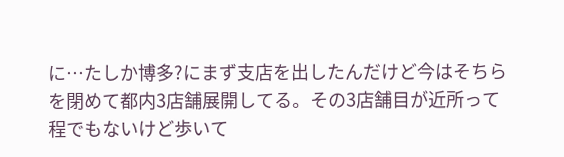に…たしか博多?にまず支店を出したんだけど今はそちらを閉めて都内3店舗展開してる。その3店舗目が近所って程でもないけど歩いて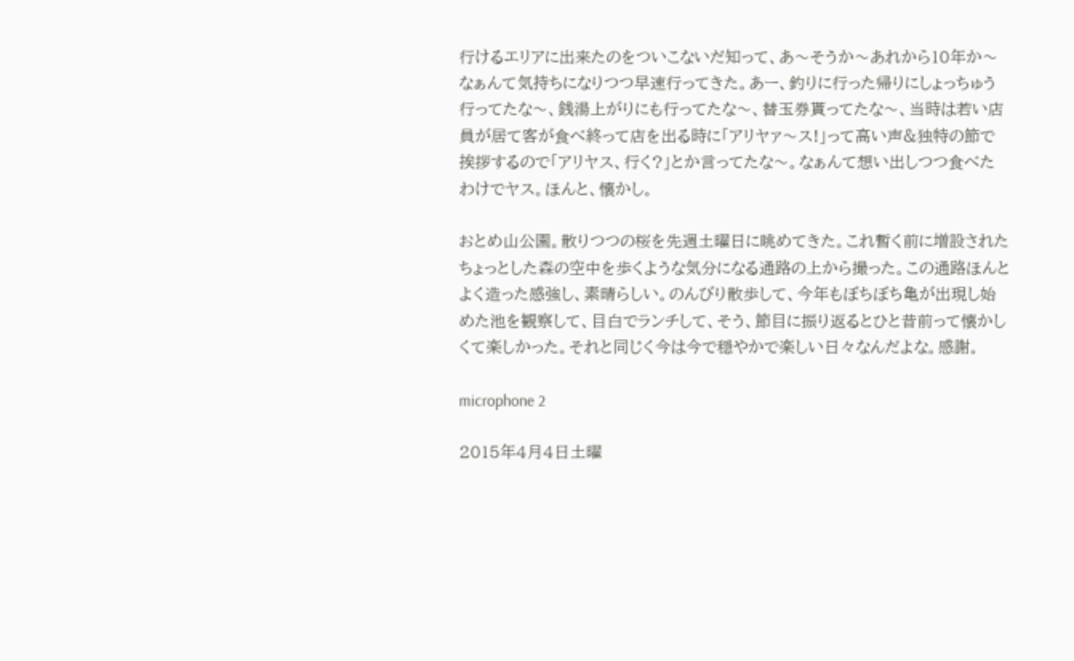行けるエリアに出来たのをついこないだ知って、あ〜そうか〜あれから10年か〜なぁんて気持ちになりつつ早速行ってきた。あー、釣りに行った帰りにしょっちゅう行ってたな〜、銭湯上がりにも行ってたな〜、替玉券貰ってたな〜、当時は若い店員が居て客が食べ終って店を出る時に「アリヤァ〜ス!」って高い声&独特の節で挨拶するので「アリヤス、行く?」とか言ってたな〜。なぁんて想い出しつつ食べたわけでヤス。ほんと、懐かし。

おとめ山公園。散りつつの桜を先週土曜日に眺めてきた。これ暫く前に増設されたちょっとした森の空中を歩くような気分になる通路の上から撮った。この通路ほんとよく造った感強し、素晴らしい。のんびり散歩して、今年もぼちぼち亀が出現し始めた池を観察して、目白でランチして、そう、節目に振り返るとひと昔前って懐かしくて楽しかった。それと同じく今は今で穏やかで楽しい日々なんだよな。感謝。

microphone 2

2015年4月4日土曜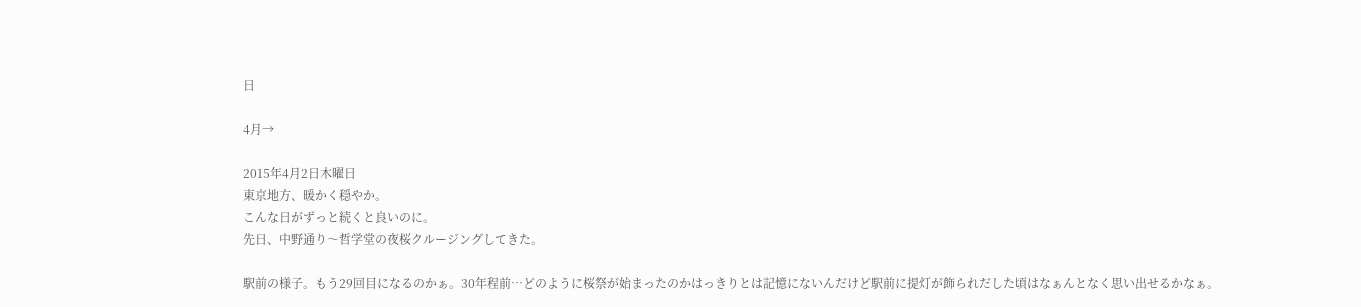日

4月→

2015年4月2日木曜日
東京地方、暖かく穏やか。
こんな日がずっと続くと良いのに。
先日、中野通り〜哲学堂の夜桜クルージングしてきた。

駅前の様子。もう29回目になるのかぁ。30年程前…どのように桜祭が始まったのかはっきりとは記憶にないんだけど駅前に提灯が飾られだした頃はなぁんとなく思い出せるかなぁ。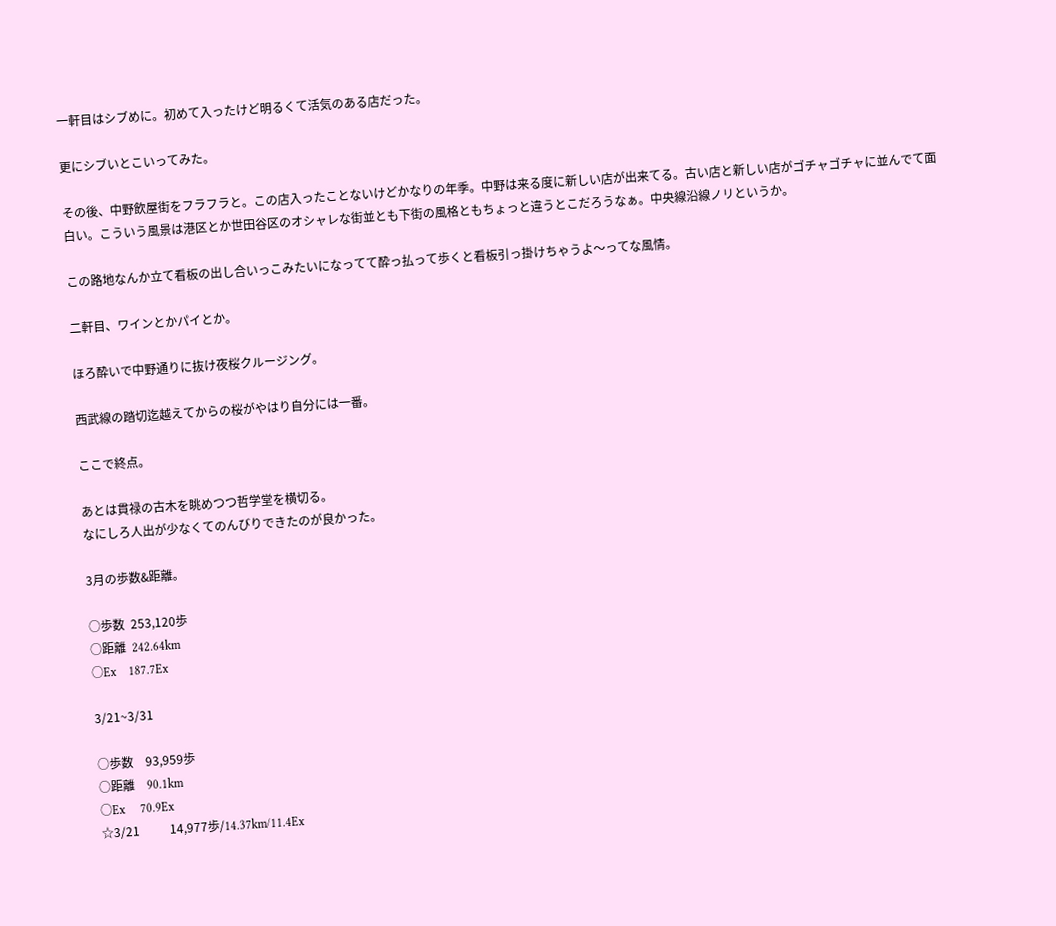一軒目はシブめに。初めて入ったけど明るくて活気のある店だった。

更にシブいとこいってみた。

その後、中野飲屋街をフラフラと。この店入ったことないけどかなりの年季。中野は来る度に新しい店が出来てる。古い店と新しい店がゴチャゴチャに並んでて面白い。こういう風景は港区とか世田谷区のオシャレな街並とも下街の風格ともちょっと違うとこだろうなぁ。中央線沿線ノリというか。

この路地なんか立て看板の出し合いっこみたいになってて酔っ払って歩くと看板引っ掛けちゃうよ〜ってな風情。

二軒目、ワインとかパイとか。

ほろ酔いで中野通りに抜け夜桜クルージング。

西武線の踏切迄越えてからの桜がやはり自分には一番。

ここで終点。

あとは貫禄の古木を眺めつつ哲学堂を横切る。
なにしろ人出が少なくてのんびりできたのが良かった。

3月の歩数&距離。

○歩数  253,120歩
○距離  242.64km
○Ex    187.7Ex

3/21~3/31

○歩数    93,959歩
○距離    90.1km
○Ex     70.9Ex
☆3/21          14,977歩/14.37km/11.4Ex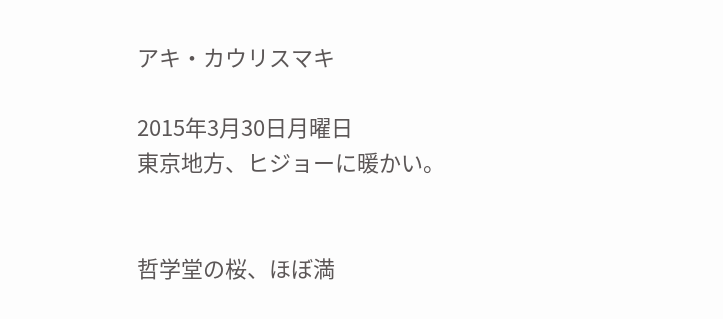アキ・カウリスマキ

2015年3月30日月曜日
東京地方、ヒジョーに暖かい。


哲学堂の桜、ほぼ満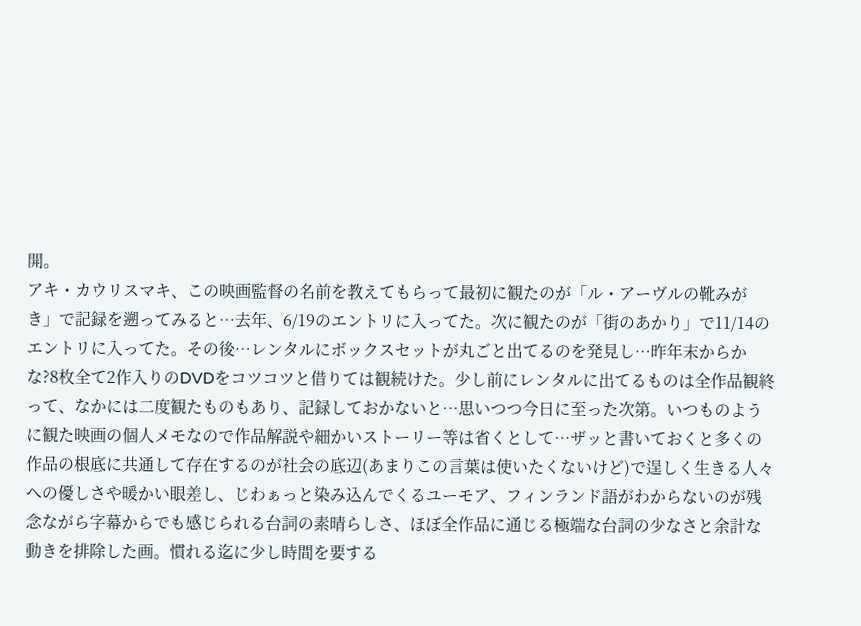開。
アキ・カウリスマキ、この映画監督の名前を教えてもらって最初に観たのが「ル・アーヴルの靴みがき」で記録を遡ってみると…去年、6/19のエントリに入ってた。次に観たのが「街のあかり」で11/14のエントリに入ってた。その後…レンタルにボックスセットが丸ごと出てるのを発見し…昨年末からかな?8枚全て2作入りのDVDをコツコツと借りては観続けた。少し前にレンタルに出てるものは全作品観終って、なかには二度観たものもあり、記録しておかないと…思いつつ今日に至った次第。いつものように観た映画の個人メモなので作品解説や細かいストーリー等は省くとして…ザッと書いておくと多くの作品の根底に共通して存在するのが社会の底辺(あまりこの言葉は使いたくないけど)で逞しく生きる人々への優しさや暖かい眼差し、じわぁっと染み込んでくるユーモア、フィンランド語がわからないのが残念ながら字幕からでも感じられる台詞の素晴らしさ、ほぼ全作品に通じる極端な台詞の少なさと余計な動きを排除した画。慣れる迄に少し時間を要する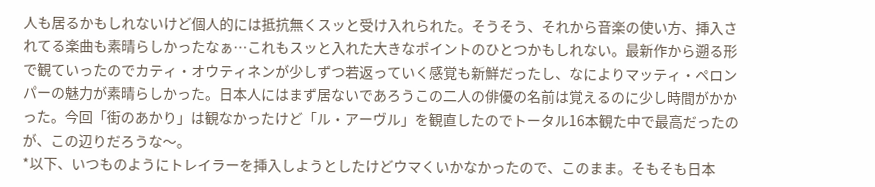人も居るかもしれないけど個人的には抵抗無くスッと受け入れられた。そうそう、それから音楽の使い方、挿入されてる楽曲も素晴らしかったなぁ…これもスッと入れた大きなポイントのひとつかもしれない。最新作から遡る形で観ていったのでカティ・オウティネンが少しずつ若返っていく感覚も新鮮だったし、なによりマッティ・ペロンパーの魅力が素晴らしかった。日本人にはまず居ないであろうこの二人の俳優の名前は覚えるのに少し時間がかかった。今回「街のあかり」は観なかったけど「ル・アーヴル」を観直したのでトータル16本観た中で最高だったのが、この辺りだろうな〜。
*以下、いつものようにトレイラーを挿入しようとしたけどウマくいかなかったので、このまま。そもそも日本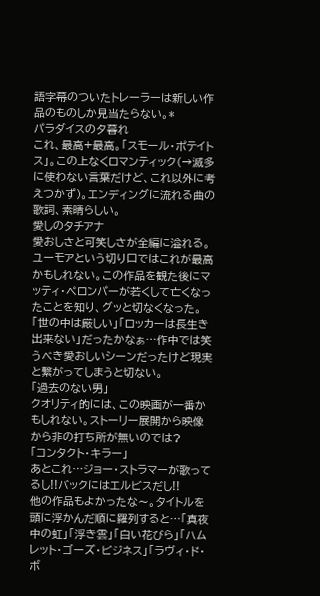語字幕のついたトレーラーは新しい作品のものしか見当たらない。*
パラダイスの夕暮れ
これ、最高+最高。「スモール・ポテイトス」。この上なくロマンティック(→滅多に使わない言葉だけど、これ以外に考えつかず)。エンディングに流れる曲の歌詞、素晴らしい。
愛しのタチアナ
愛おしさと可笑しさが全編に溢れる。ユーモアという切り口ではこれが最高かもしれない。この作品を観た後にマッティ・ペロンパーが若くして亡くなったことを知り、グッと切なくなった。「世の中は厳しい」「ロッカーは長生き出来ない」だったかなぁ…作中では笑うべき愛おしいシーンだったけど現実と繋がってしまうと切ない。
「過去のない男」
クオリティ的には、この映画が一番かもしれない。ストーリー展開から映像から非の打ち所が無いのでは?
「コンタクト・キラー」
あとこれ…ジョー・ストラマーが歌ってるし!!バックにはエルビスだし!!
他の作品もよかったな〜。タイトルを頭に浮かんだ順に羅列すると…「真夜中の虹」「浮き雲」「白い花びら」「ハムレット・ゴーズ・ビジネス」「ラヴィ・ド・ボ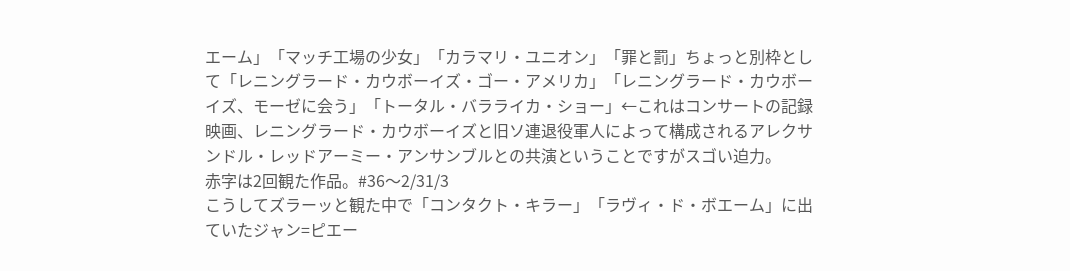エーム」「マッチ工場の少女」「カラマリ・ユニオン」「罪と罰」ちょっと別枠として「レニングラード・カウボーイズ・ゴー・アメリカ」「レニングラード・カウボーイズ、モーゼに会う」「トータル・バラライカ・ショー」←これはコンサートの記録映画、レニングラード・カウボーイズと旧ソ連退役軍人によって構成されるアレクサンドル・レッドアーミー・アンサンブルとの共演ということですがスゴい迫力。
赤字は2回観た作品。#36〜2/31/3
こうしてズラーッと観た中で「コンタクト・キラー」「ラヴィ・ド・ボエーム」に出ていたジャン=ピエー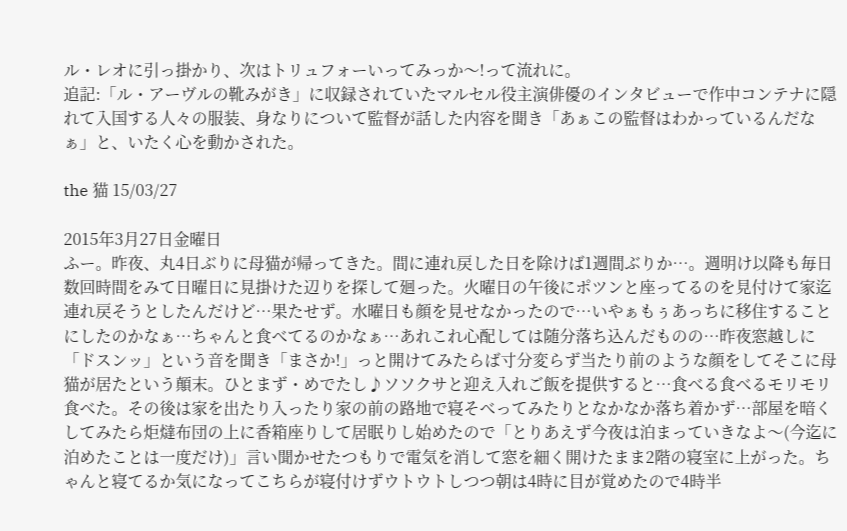ル・レオに引っ掛かり、次はトリュフォーいってみっか〜!って流れに。
追記:「ル・アーヴルの靴みがき」に収録されていたマルセル役主演俳優のインタビューで作中コンテナに隠れて入国する人々の服装、身なりについて監督が話した内容を聞き「あぁこの監督はわかっているんだなぁ」と、いたく心を動かされた。

the 猫 15/03/27

2015年3月27日金曜日
ふー。昨夜、丸4日ぶりに母猫が帰ってきた。間に連れ戻した日を除けば1週間ぶりか…。週明け以降も毎日数回時間をみて日曜日に見掛けた辺りを探して廻った。火曜日の午後にポツンと座ってるのを見付けて家迄連れ戻そうとしたんだけど…果たせず。水曜日も顔を見せなかったので…いやぁもぅあっちに移住することにしたのかなぁ…ちゃんと食べてるのかなぁ…あれこれ心配しては随分落ち込んだものの…昨夜窓越しに「ドスンッ」という音を聞き「まさか!」っと開けてみたらば寸分変らず当たり前のような顔をしてそこに母猫が居たという顛末。ひとまず・めでたし♪ソソクサと迎え入れご飯を提供すると…食べる食べるモリモリ食べた。その後は家を出たり入ったり家の前の路地で寝そべってみたりとなかなか落ち着かず…部屋を暗くしてみたら炬燵布団の上に香箱座りして居眠りし始めたので「とりあえず今夜は泊まっていきなよ〜(今迄に泊めたことは一度だけ)」言い聞かせたつもりで電気を消して窓を細く開けたまま2階の寝室に上がった。ちゃんと寝てるか気になってこちらが寝付けずウトウトしつつ朝は4時に目が覚めたので4時半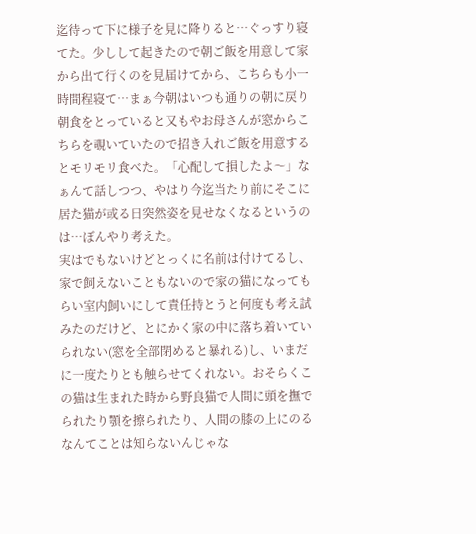迄待って下に様子を見に降りると…ぐっすり寝てた。少しして起きたので朝ご飯を用意して家から出て行くのを見届けてから、こちらも小一時間程寝て…まぁ今朝はいつも通りの朝に戻り朝食をとっていると又もやお母さんが窓からこちらを覗いていたので招き入れご飯を用意するとモリモリ食べた。「心配して損したよ〜」なぁんて話しつつ、やはり今迄当たり前にそこに居た猫が或る日突然姿を見せなくなるというのは…ぼんやり考えた。
実はでもないけどとっくに名前は付けてるし、家で飼えないこともないので家の猫になってもらい室内飼いにして責任持とうと何度も考え試みたのだけど、とにかく家の中に落ち着いていられない(窓を全部閉めると暴れる)し、いまだに一度たりとも触らせてくれない。おそらくこの猫は生まれた時から野良猫で人間に頭を撫でられたり顎を擦られたり、人間の膝の上にのるなんてことは知らないんじゃな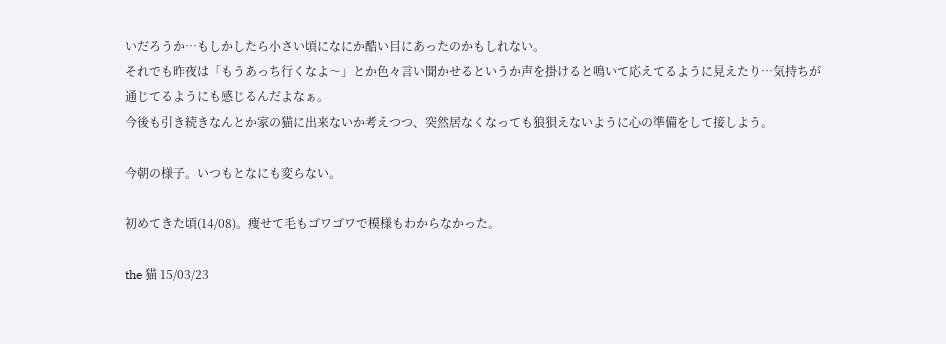いだろうか…もしかしたら小さい頃になにか酷い目にあったのかもしれない。
それでも昨夜は「もうあっち行くなよ〜」とか色々言い聞かせるというか声を掛けると鳴いて応えてるように見えたり…気持ちが通じてるようにも感じるんだよなぁ。
今後も引き続きなんとか家の猫に出来ないか考えつつ、突然居なくなっても狼狽えないように心の準備をして接しよう。

今朝の様子。いつもとなにも変らない。

初めてきた頃(14/08)。痩せて毛もゴワゴワで模様もわからなかった。

the 猫 15/03/23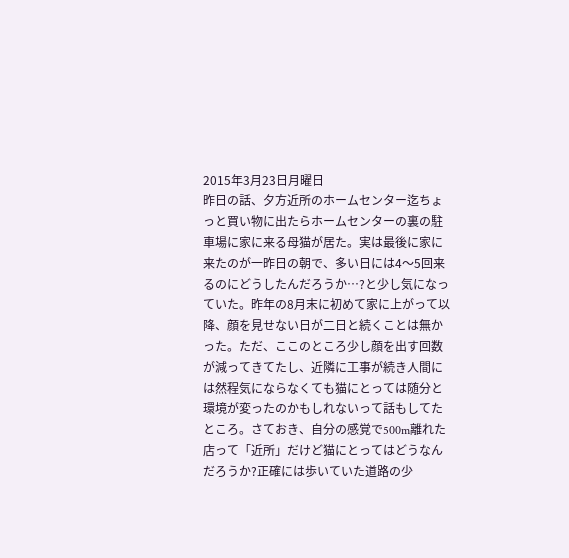2015年3月23日月曜日
昨日の話、夕方近所のホームセンター迄ちょっと買い物に出たらホームセンターの裏の駐車場に家に来る母猫が居た。実は最後に家に来たのが一昨日の朝で、多い日には4〜5回来るのにどうしたんだろうか…?と少し気になっていた。昨年の8月末に初めて家に上がって以降、顔を見せない日が二日と続くことは無かった。ただ、ここのところ少し顔を出す回数が減ってきてたし、近隣に工事が続き人間には然程気にならなくても猫にとっては随分と環境が変ったのかもしれないって話もしてたところ。さておき、自分の感覚で500m離れた店って「近所」だけど猫にとってはどうなんだろうか?正確には歩いていた道路の少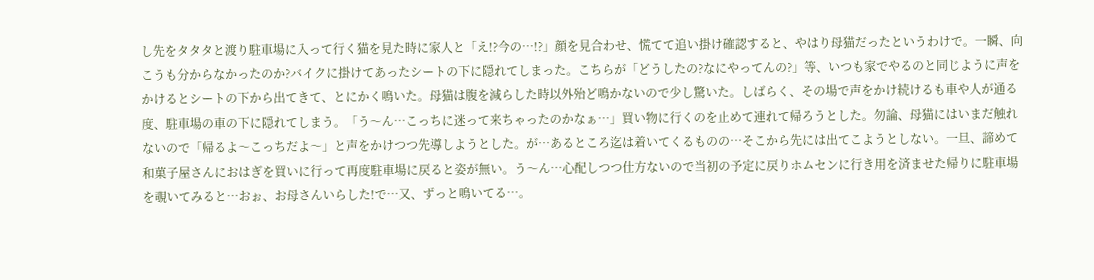し先をタタタと渡り駐車場に入って行く猫を見た時に家人と「え!?今の…!?」顔を見合わせ、慌てて追い掛け確認すると、やはり母猫だったというわけで。一瞬、向こうも分からなかったのか?バイクに掛けてあったシートの下に隠れてしまった。こちらが「どうしたの?なにやってんの?」等、いつも家でやるのと同じように声をかけるとシートの下から出てきて、とにかく鳴いた。母猫は腹を減らした時以外殆ど鳴かないので少し驚いた。しばらく、その場で声をかけ続けるも車や人が通る度、駐車場の車の下に隠れてしまう。「う〜ん…こっちに迷って来ちゃったのかなぁ…」買い物に行くのを止めて連れて帰ろうとした。勿論、母猫にはいまだ触れないので「帰るよ〜こっちだよ〜」と声をかけつつ先導しようとした。が…あるところ迄は着いてくるものの…そこから先には出てこようとしない。一旦、諦めて和菓子屋さんにおはぎを買いに行って再度駐車場に戻ると姿が無い。う〜ん…心配しつつ仕方ないので当初の予定に戻りホムセンに行き用を済ませた帰りに駐車場を覗いてみると…おぉ、お母さんいらした!で…又、ずっと鳴いてる…。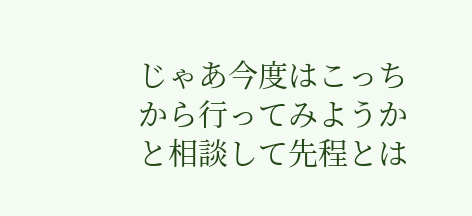じゃあ今度はこっちから行ってみようかと相談して先程とは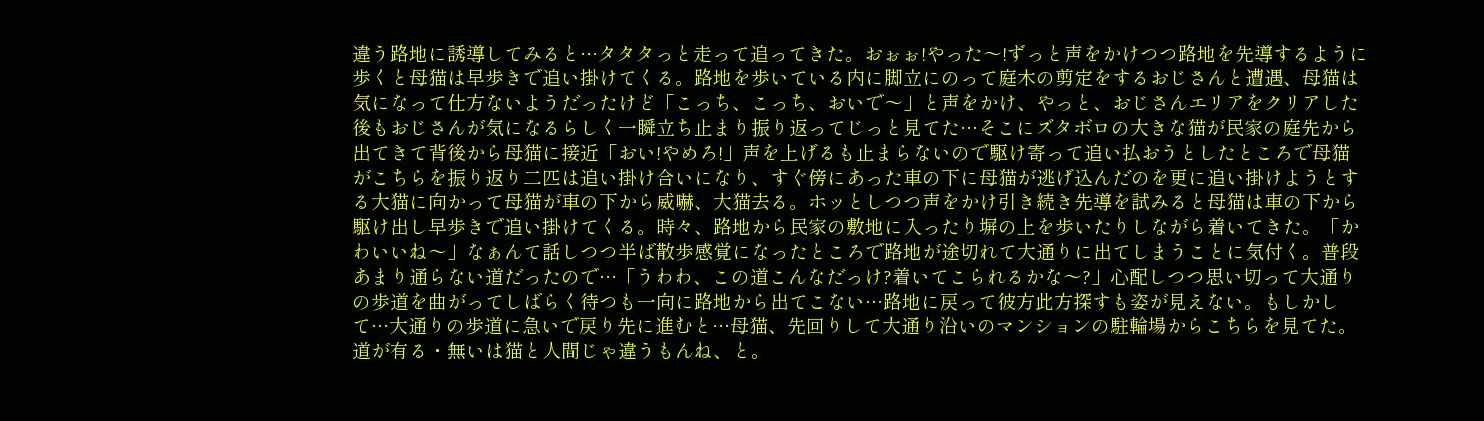違う路地に誘導してみると…タタタっと走って追ってきた。おぉぉ!やった〜!ずっと声をかけつつ路地を先導するように歩くと母猫は早歩きで追い掛けてくる。路地を歩いている内に脚立にのって庭木の剪定をするおじさんと遭遇、母猫は気になって仕方ないようだったけど「こっち、こっち、おいで〜」と声をかけ、やっと、おじさんエリアをクリアした後もおじさんが気になるらしく一瞬立ち止まり振り返ってじっと見てた…そこにズタボロの大きな猫が民家の庭先から出てきて背後から母猫に接近「おい!やめろ!」声を上げるも止まらないので駆け寄って追い払おうとしたところで母猫がこちらを振り返り二匹は追い掛け合いになり、すぐ傍にあった車の下に母猫が逃げ込んだのを更に追い掛けようとする大猫に向かって母猫が車の下から威嚇、大猫去る。ホッとしつつ声をかけ引き続き先導を試みると母猫は車の下から駆け出し早歩きで追い掛けてくる。時々、路地から民家の敷地に入ったり塀の上を歩いたりしながら着いてきた。「かわいいね〜」なぁんて話しつつ半ば散歩感覚になったところで路地が途切れて大通りに出てしまうことに気付く。普段あまり通らない道だったので…「うわわ、この道こんなだっけ?着いてこられるかな〜?」心配しつつ思い切って大通りの歩道を曲がってしばらく待つも一向に路地から出てこない…路地に戻って彼方此方探すも姿が見えない。もしかして…大通りの歩道に急いで戻り先に進むと…母猫、先回りして大通り沿いのマンションの駐輪場からこちらを見てた。道が有る・無いは猫と人間じゃ違うもんね、と。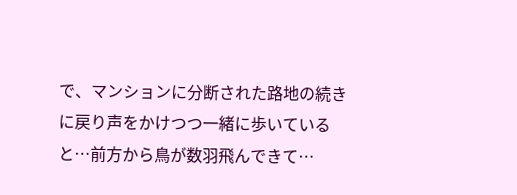で、マンションに分断された路地の続きに戻り声をかけつつ一緒に歩いていると…前方から鳥が数羽飛んできて…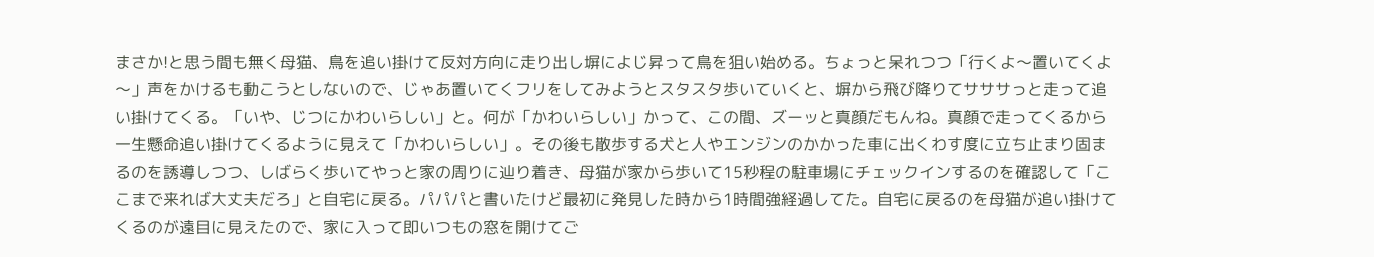まさか!と思う間も無く母猫、鳥を追い掛けて反対方向に走り出し塀によじ昇って鳥を狙い始める。ちょっと呆れつつ「行くよ〜置いてくよ〜」声をかけるも動こうとしないので、じゃあ置いてくフリをしてみようとスタスタ歩いていくと、塀から飛び降りてサササっと走って追い掛けてくる。「いや、じつにかわいらしい」と。何が「かわいらしい」かって、この間、ズーッと真顔だもんね。真顔で走ってくるから一生懸命追い掛けてくるように見えて「かわいらしい」。その後も散歩する犬と人やエンジンのかかった車に出くわす度に立ち止まり固まるのを誘導しつつ、しばらく歩いてやっと家の周りに辿り着き、母猫が家から歩いて15秒程の駐車場にチェックインするのを確認して「ここまで来れば大丈夫だろ」と自宅に戻る。パパパと書いたけど最初に発見した時から1時間強経過してた。自宅に戻るのを母猫が追い掛けてくるのが遠目に見えたので、家に入って即いつもの窓を開けてご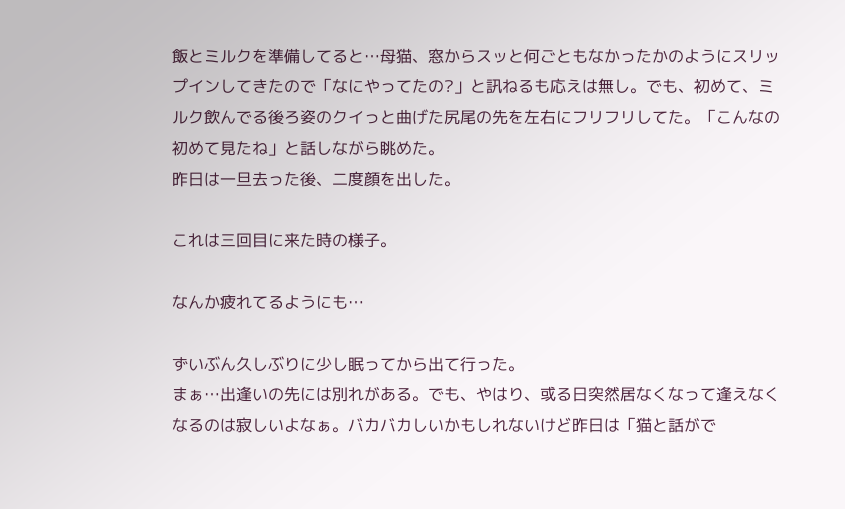飯とミルクを準備してると…母猫、窓からスッと何ごともなかったかのようにスリップインしてきたので「なにやってたの?」と訊ねるも応えは無し。でも、初めて、ミルク飲んでる後ろ姿のクイっと曲げた尻尾の先を左右にフリフリしてた。「こんなの初めて見たね」と話しながら眺めた。
昨日は一旦去った後、二度顔を出した。

これは三回目に来た時の様子。

なんか疲れてるようにも…

ずいぶん久しぶりに少し眠ってから出て行った。
まぁ…出逢いの先には別れがある。でも、やはり、或る日突然居なくなって逢えなくなるのは寂しいよなぁ。バカバカしいかもしれないけど昨日は「猫と話がで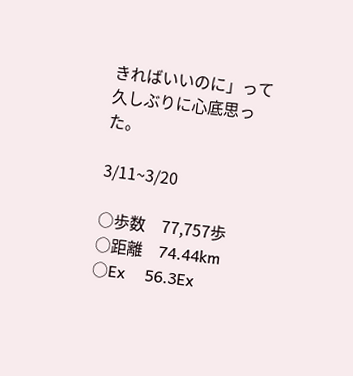きればいいのに」って久しぶりに心底思った。

3/11~3/20

○歩数    77,757歩
○距離    74.44km
○Ex     56.3Ex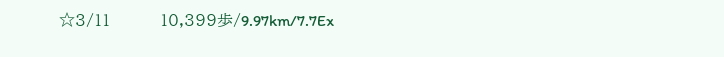☆3/11          10,399歩/9.97km/7.7Ex